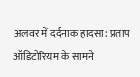अलवर में दर्दनाक हादसा: प्रताप ऑडिटोरियम के सामने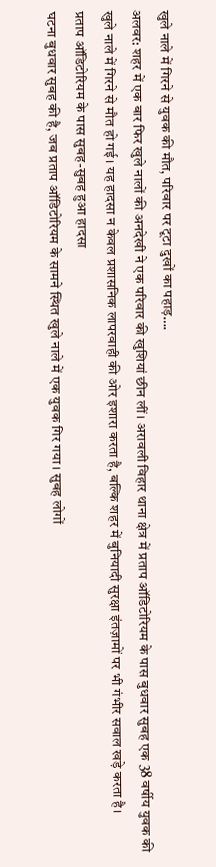खुले नाले में गिरने से युवक की मौत, परिवार पर टूटा दुखों का पहाड़….
अलवर: शहर में एक बार फिर खुले नालों की अनदेखी ने एक परिवार की खुशियां छीन लीं। अरावली विहार थाना क्षेत्र में प्रताप ऑडिटोरियम के पास बुधवार सुबह एक 38 वर्षीय युवक की खुले नाले में गिरने से मौत हो गई। यह हादसा न केवल प्रशासनिक लापरवाही की ओर इशारा करता है, बल्कि शहर में बुनियादी सुरक्षा इंतज़ामों पर भी गंभीर सवाल खड़े करता है।
प्रताप ऑडिटोरियम के पास सुबह-सुबह हुआ हादसा
घटना बुधवार सुबह की है, जब प्रताप ऑडिटोरियम के सामने स्थित खुले नाले में एक युवक गिर गया। सुबह लोगों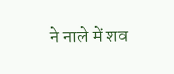ने नाले में शव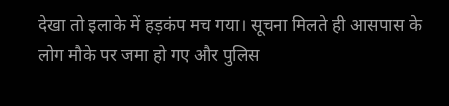देखा तो इलाके में हड़कंप मच गया। सूचना मिलते ही आसपास के लोग मौके पर जमा हो गए और पुलिस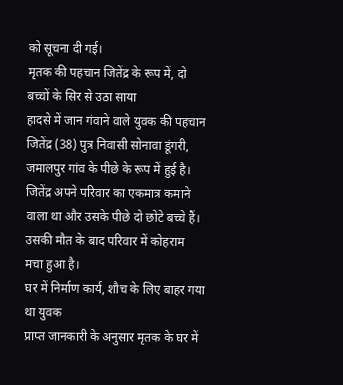को सूचना दी गई।
मृतक की पहचान जितेंद्र के रूप में, दो बच्चों के सिर से उठा साया
हादसे में जान गंवाने वाले युवक की पहचान जितेंद्र (38) पुत्र निवासी सोनावा डूंगरी, जमालपुर गांव के पीछे के रूप में हुई है। जितेंद्र अपने परिवार का एकमात्र कमाने वाला था और उसके पीछे दो छोटे बच्चे हैं। उसकी मौत के बाद परिवार में कोहराम मचा हुआ है।
घर में निर्माण कार्य, शौच के लिए बाहर गया था युवक
प्राप्त जानकारी के अनुसार मृतक के घर में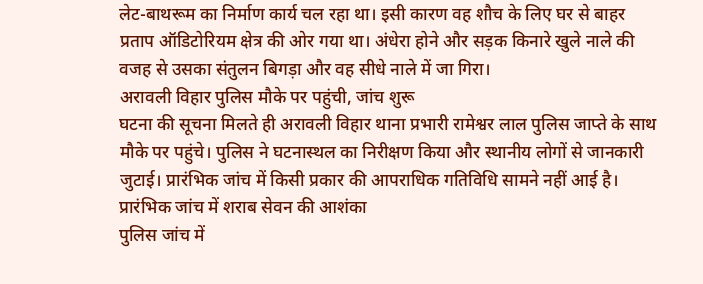लेट-बाथरूम का निर्माण कार्य चल रहा था। इसी कारण वह शौच के लिए घर से बाहर प्रताप ऑडिटोरियम क्षेत्र की ओर गया था। अंधेरा होने और सड़क किनारे खुले नाले की वजह से उसका संतुलन बिगड़ा और वह सीधे नाले में जा गिरा।
अरावली विहार पुलिस मौके पर पहुंची, जांच शुरू
घटना की सूचना मिलते ही अरावली विहार थाना प्रभारी रामेश्वर लाल पुलिस जाप्ते के साथ मौके पर पहुंचे। पुलिस ने घटनास्थल का निरीक्षण किया और स्थानीय लोगों से जानकारी जुटाई। प्रारंभिक जांच में किसी प्रकार की आपराधिक गतिविधि सामने नहीं आई है।
प्रारंभिक जांच में शराब सेवन की आशंका
पुलिस जांच में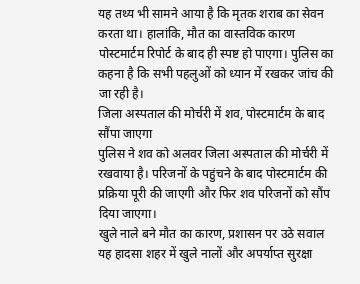यह तथ्य भी सामने आया है कि मृतक शराब का सेवन करता था। हालांकि, मौत का वास्तविक कारण पोस्टमार्टम रिपोर्ट के बाद ही स्पष्ट हो पाएगा। पुलिस का कहना है कि सभी पहलुओं को ध्यान में रखकर जांच की जा रही है।
जिला अस्पताल की मोर्चरी में शव, पोस्टमार्टम के बाद सौंपा जाएगा
पुलिस ने शव को अलवर जिला अस्पताल की मोर्चरी में रखवाया है। परिजनों के पहुंचने के बाद पोस्टमार्टम की प्रक्रिया पूरी की जाएगी और फिर शव परिजनों को सौंप दिया जाएगा।
खुले नाले बने मौत का कारण, प्रशासन पर उठे सवाल
यह हादसा शहर में खुले नालों और अपर्याप्त सुरक्षा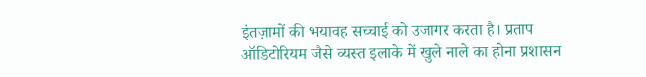इंतज़ामों की भयावह सच्चाई को उजागर करता है। प्रताप ऑडिटोरियम जैसे व्यस्त इलाके में खुले नाले का होना प्रशासन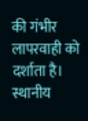की गंभीर लापरवाही को दर्शाता है। स्थानीय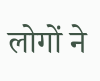लोगों ने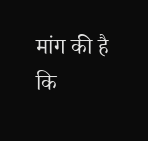मांग की है कि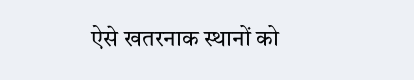ऐसे खतरनाक स्थानों को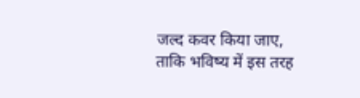जल्द कवर किया जाए, ताकि भविष्य में इस तरह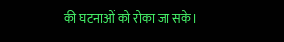की घटनाओं को रोका जा सके।